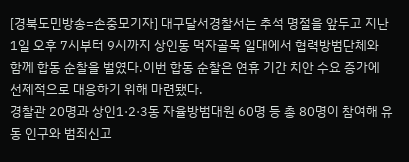[경북도민방송=손중모기자] 대구달서경찰서는 추석 명절을 앞두고 지난 1일 오후 7시부터 9시까지 상인동 먹자골목 일대에서 협력방범단체와 함께 합동 순찰을 벌였다.이번 합동 순찰은 연휴 기간 치안 수요 증가에 선제적으로 대응하기 위해 마련됐다.
경찰관 20명과 상인1·2·3동 자율방범대원 60명 등 총 80명이 참여해 유동 인구와 범죄신고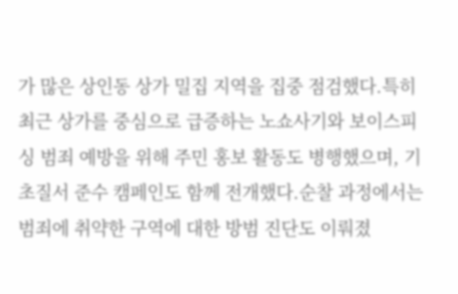가 많은 상인동 상가 밀집 지역을 집중 점검했다.특히 최근 상가를 중심으로 급증하는 노쇼사기와 보이스피싱 범죄 예방을 위해 주민 홍보 활동도 병행했으며, 기초질서 준수 캠페인도 함께 전개했다.순찰 과정에서는 범죄에 취약한 구역에 대한 방범 진단도 이뤄졌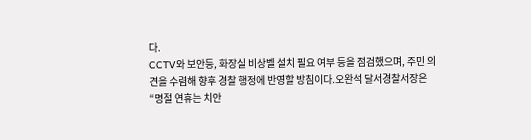다.
CCTV와 보안등, 화장실 비상벨 설치 필요 여부 등을 점검했으며, 주민 의견을 수렴해 향후 경찰 행정에 반영할 방침이다.오완석 달서경찰서장은 “명절 연휴는 치안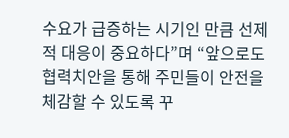수요가 급증하는 시기인 만큼 선제적 대응이 중요하다”며 “앞으로도 협력치안을 통해 주민들이 안전을 체감할 수 있도록 꾸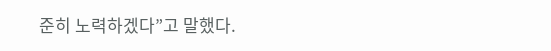준히 노력하겠다”고 말했다.